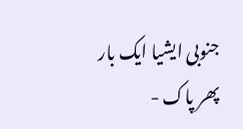جنوبی ایشیا ایک بار پھر پاک -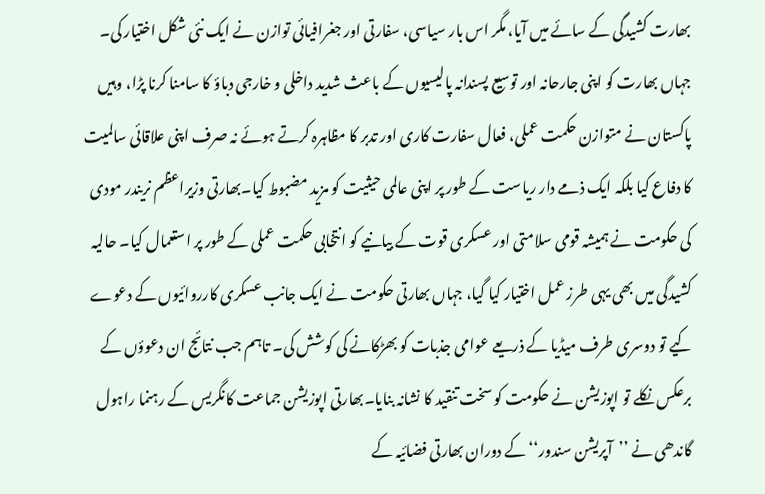بھارت کشیدگی کے سائے میں آیا، مگر اس بار سیاسی، سفارتی اور جغرافیائی توازن نے ایک نئی شکل اختیار کی۔ جہاں بھارت کو اپنی جارحانہ اور توسیع پسندانہ پالیسیوں کے باعث شدید داخلی و خارجی دباؤ کا سامنا کرنا پڑا، وہیں پاکستان نے متوازن حکمت عملی، فعال سفارت کاری اور تدبر کا مظاہرہ کرتے ہوئے نہ صرف اپنی علاقائی سالمیت کا دفاع کیا بلکہ ایک ذمے دار ریاست کے طور پر اپنی عالمی حیثیت کو مزید مضبوط کیا۔بھارتی وزیراعظم نریندر مودی کی حکومت نے ہمیشہ قومی سلامتی اور عسکری قوت کے بیانیے کو انتخابی حکمت عملی کے طور پر استعمال کیا۔ حالیہ کشیدگی میں بھی یہی طرز عمل اختیار کیا گیا، جہاں بھارتی حکومت نے ایک جانب عسکری کارروائیوں کے دعوے کیے تو دوسری طرف میڈیا کے ذریعے عوامی جذبات کو بھڑکانے کی کوشش کی۔ تاہم جب نتائج ان دعوؤں کے برعکس نکلے تو اپوزیشن نے حکومت کو سخت تنقید کا نشانہ بنایا۔بھارتی اپوزیشن جماعت کانگریس کے رہنما راہول گاندھی نے ’’آپریشن سندور‘‘ کے دوران بھارتی فضائیہ کے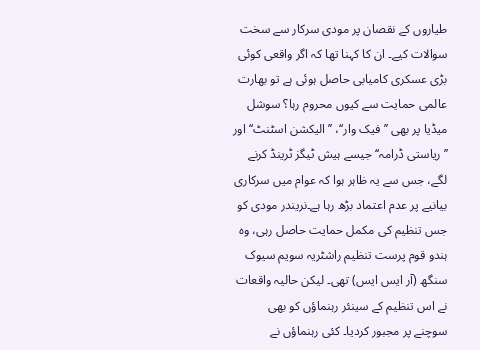طیاروں کے نقصان پر مودی سرکار سے سخت سوالات کیے۔ ان کا کہنا تھا کہ اگر واقعی کوئی بڑی عسکری کامیابی حاصل ہوئی ہے تو بھارت عالمی حمایت سے کیوں محروم رہا؟ سوشل میڈیا پر بھی ’’فیک وار‘‘، ’’الیکشن اسٹنٹ‘‘ اور ’’ریاستی ڈرامہ‘‘ جیسے ہیش ٹیگز ٹرینڈ کرنے لگے، جس سے یہ ظاہر ہوا کہ عوام میں سرکاری بیانیے پر عدم اعتماد بڑھ رہا ہے۔نریندر مودی کو جس تنظیم کی مکمل حمایت حاصل رہی، وہ ہندو قوم پرست تنظیم راشٹریہ سویم سیوک سنگھ (آر ایس ایس) تھی۔ لیکن حالیہ واقعات نے اس تنظیم کے سینئر رہنماؤں کو بھی سوچنے پر مجبور کردیا۔ کئی رہنماؤں نے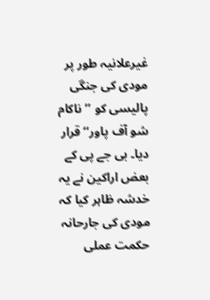غیرعلانیہ طور پر مودی کی جنگی پالیسی کو ’’ناکام شو آف پاور‘‘ قرار دیا۔ بی جے پی کے بعض اراکین نے یہ خدشہ ظاہر کیا کہ مودی کی جارحانہ حکمت عملی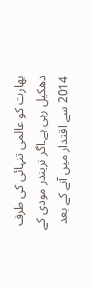بھارت کو عالمی تنہائی کی طرف دھکیل رہی ہے۔اگر نریندر مودی کے 2014 سے اقتدار میں آنے کے بعد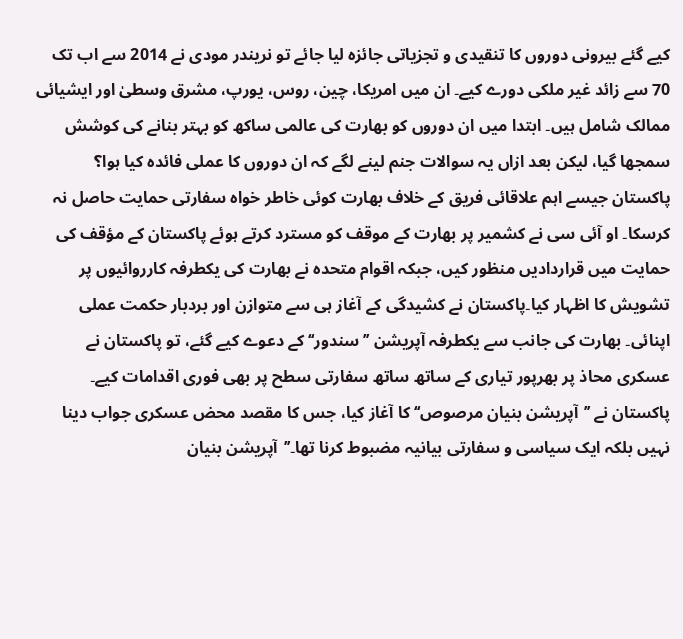کیے گئے بیرونی دوروں کا تنقیدی و تجزیاتی جائزہ لیا جائے تو نریندر مودی نے 2014 سے اب تک 70 سے زائد غیر ملکی دورے کیے۔ ان میں امریکا، چین، روس، یورپ، مشرق وسطیٰ اور ایشیائی ممالک شامل ہیں۔ ابتدا میں ان دوروں کو بھارت کی عالمی ساکھ کو بہتر بنانے کی کوشش سمجھا گیا، لیکن بعد ازاں یہ سوالات جنم لینے لگے کہ ان دوروں کا عملی فائدہ کیا ہوا؟ پاکستان جیسے اہم علاقائی فریق کے خلاف بھارت کوئی خاطر خواہ سفارتی حمایت حاصل نہ کرسکا۔ او آئی سی نے کشمیر پر بھارت کے موقف کو مسترد کرتے ہوئے پاکستان کے مؤقف کی حمایت میں قراردادیں منظور کیں، جبکہ اقوام متحدہ نے بھارت کی یکطرفہ کارروائیوں پر تشویش کا اظہار کیا۔پاکستان نے کشیدگی کے آغاز ہی سے متوازن اور بردبار حکمت عملی اپنائی۔ بھارت کی جانب سے یکطرفہ آپریشن ’’سندور‘‘ کے دعوے کیے گئے، تو پاکستان نے عسکری محاذ پر بھرپور تیاری کے ساتھ ساتھ سفارتی سطح پر بھی فوری اقدامات کیے۔ پاکستان نے ’’آپریشن بنیان مرصوص‘‘ کا آغاز کیا، جس کا مقصد محض عسکری جواب دینا نہیں بلکہ ایک سیاسی و سفارتی بیانیہ مضبوط کرنا تھا۔’’آپریشن بنیان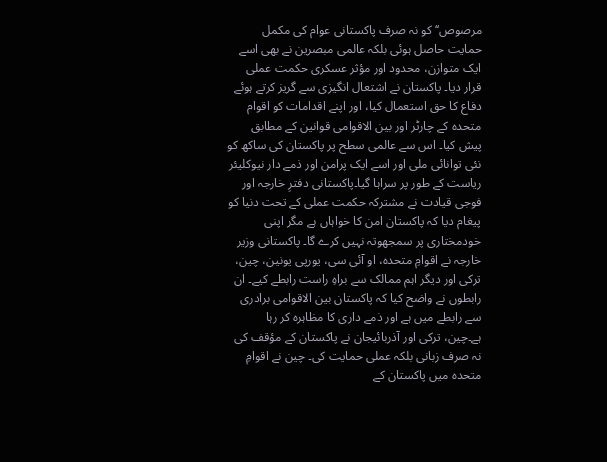مرصوص‘‘ کو نہ صرف پاکستانی عوام کی مکمل حمایت حاصل ہوئی بلکہ عالمی مبصرین نے بھی اسے ایک متوازن، محدود اور مؤثر عسکری حکمت عملی قرار دیا۔ پاکستان نے اشتعال انگیزی سے گریز کرتے ہوئے دفاع کا حق استعمال کیا، اور اپنے اقدامات کو اقوام متحدہ کے چارٹر اور بین الاقوامی قوانین کے مطابق پیش کیا۔ اس سے عالمی سطح پر پاکستان کی ساکھ کو نئی توانائی ملی اور اسے ایک پرامن اور ذمے دار نیوکلیئر ریاست کے طور پر سراہا گیا۔پاکستانی دفترِ خارجہ اور فوجی قیادت نے مشترکہ حکمت عملی کے تحت دنیا کو پیغام دیا کہ پاکستان امن کا خواہاں ہے مگر اپنی خودمختاری پر سمجھوتہ نہیں کرے گا۔ پاکستانی وزیر خارجہ نے اقوامِ متحدہ، او آئی سی، یورپی یونین، چین، ترکی اور دیگر اہم ممالک سے براہِ راست رابطے کیے۔ ان رابطوں نے واضح کیا کہ پاکستان بین الاقوامی برادری سے رابطے میں ہے اور ذمے داری کا مظاہرہ کر رہا ہے۔چین، ترکی اور آذربائیجان نے پاکستان کے مؤقف کی نہ صرف زبانی بلکہ عملی حمایت کی۔ چین نے اقوامِ متحدہ میں پاکستان کے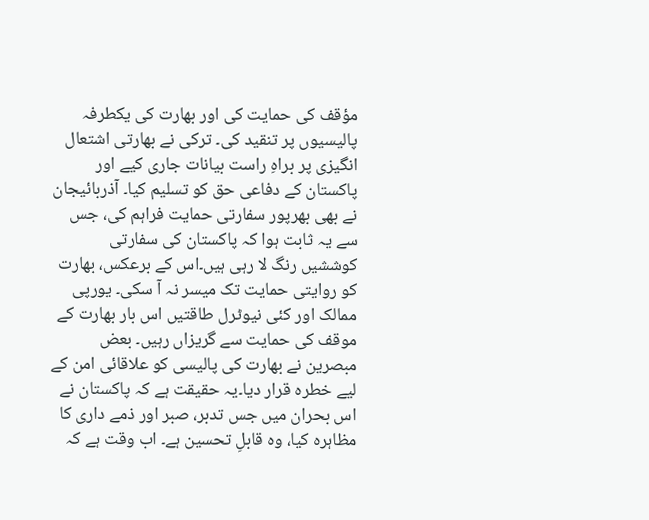مؤقف کی حمایت کی اور بھارت کی یکطرفہ پالیسیوں پر تنقید کی۔ ترکی نے بھارتی اشتعال انگیزی پر براہِ راست بیانات جاری کیے اور پاکستان کے دفاعی حق کو تسلیم کیا۔ آذربائیجان نے بھی بھرپور سفارتی حمایت فراہم کی، جس سے یہ ثابت ہوا کہ پاکستان کی سفارتی کوششیں رنگ لا رہی ہیں۔اس کے برعکس، بھارت کو روایتی حمایت تک میسر نہ آ سکی۔ یورپی ممالک اور کئی نیوٹرل طاقتیں اس بار بھارت کے موقف کی حمایت سے گریزاں رہیں۔ بعض مبصرین نے بھارت کی پالیسی کو علاقائی امن کے لیے خطرہ قرار دیا۔یہ حقیقت ہے کہ پاکستان نے اس بحران میں جس تدبر، صبر اور ذمے داری کا مظاہرہ کیا، وہ قابلِ تحسین ہے۔ اب وقت ہے کہ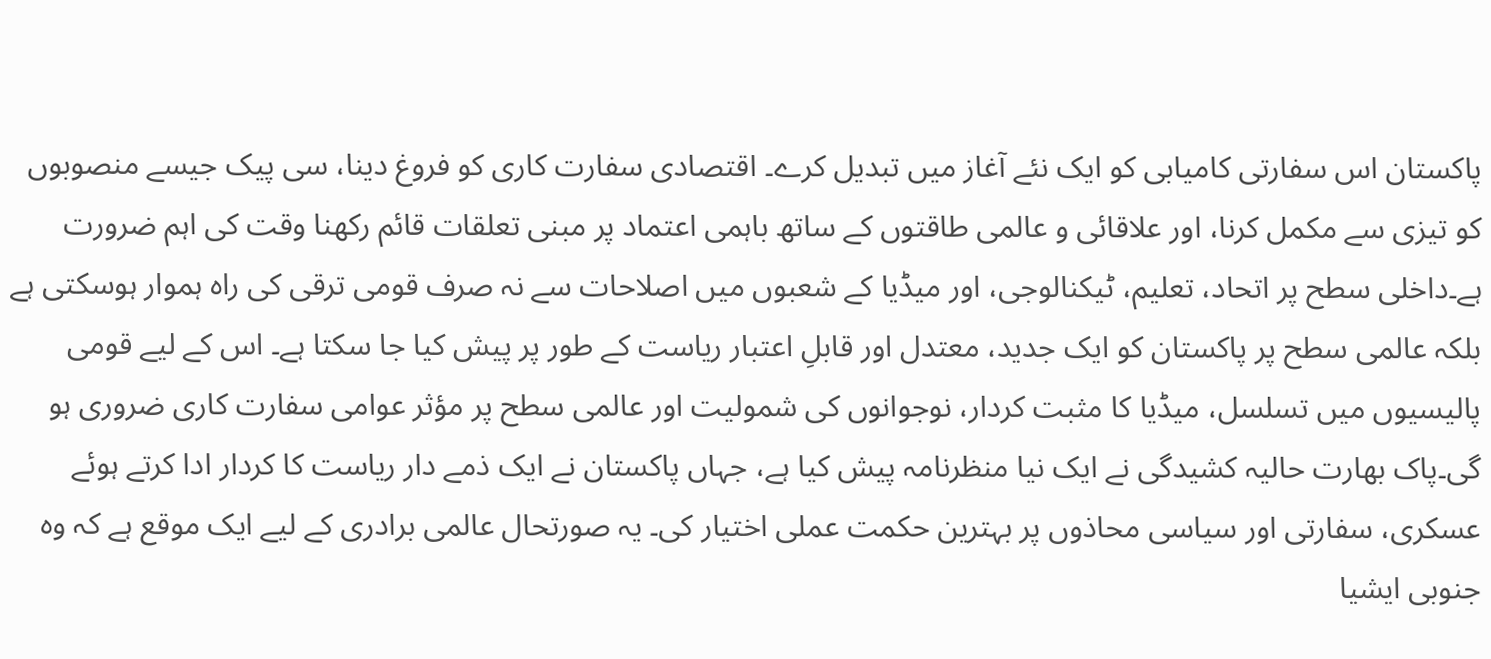پاکستان اس سفارتی کامیابی کو ایک نئے آغاز میں تبدیل کرے۔ اقتصادی سفارت کاری کو فروغ دینا، سی پیک جیسے منصوبوں کو تیزی سے مکمل کرنا، اور علاقائی و عالمی طاقتوں کے ساتھ باہمی اعتماد پر مبنی تعلقات قائم رکھنا وقت کی اہم ضرورت ہے۔داخلی سطح پر اتحاد، تعلیم، ٹیکنالوجی، اور میڈیا کے شعبوں میں اصلاحات سے نہ صرف قومی ترقی کی راہ ہموار ہوسکتی ہے بلکہ عالمی سطح پر پاکستان کو ایک جدید، معتدل اور قابلِ اعتبار ریاست کے طور پر پیش کیا جا سکتا ہے۔ اس کے لیے قومی پالیسیوں میں تسلسل، میڈیا کا مثبت کردار، نوجوانوں کی شمولیت اور عالمی سطح پر مؤثر عوامی سفارت کاری ضروری ہو گی۔پاک بھارت حالیہ کشیدگی نے ایک نیا منظرنامہ پیش کیا ہے، جہاں پاکستان نے ایک ذمے دار ریاست کا کردار ادا کرتے ہوئے عسکری، سفارتی اور سیاسی محاذوں پر بہترین حکمت عملی اختیار کی۔ یہ صورتحال عالمی برادری کے لیے ایک موقع ہے کہ وہ جنوبی ایشیا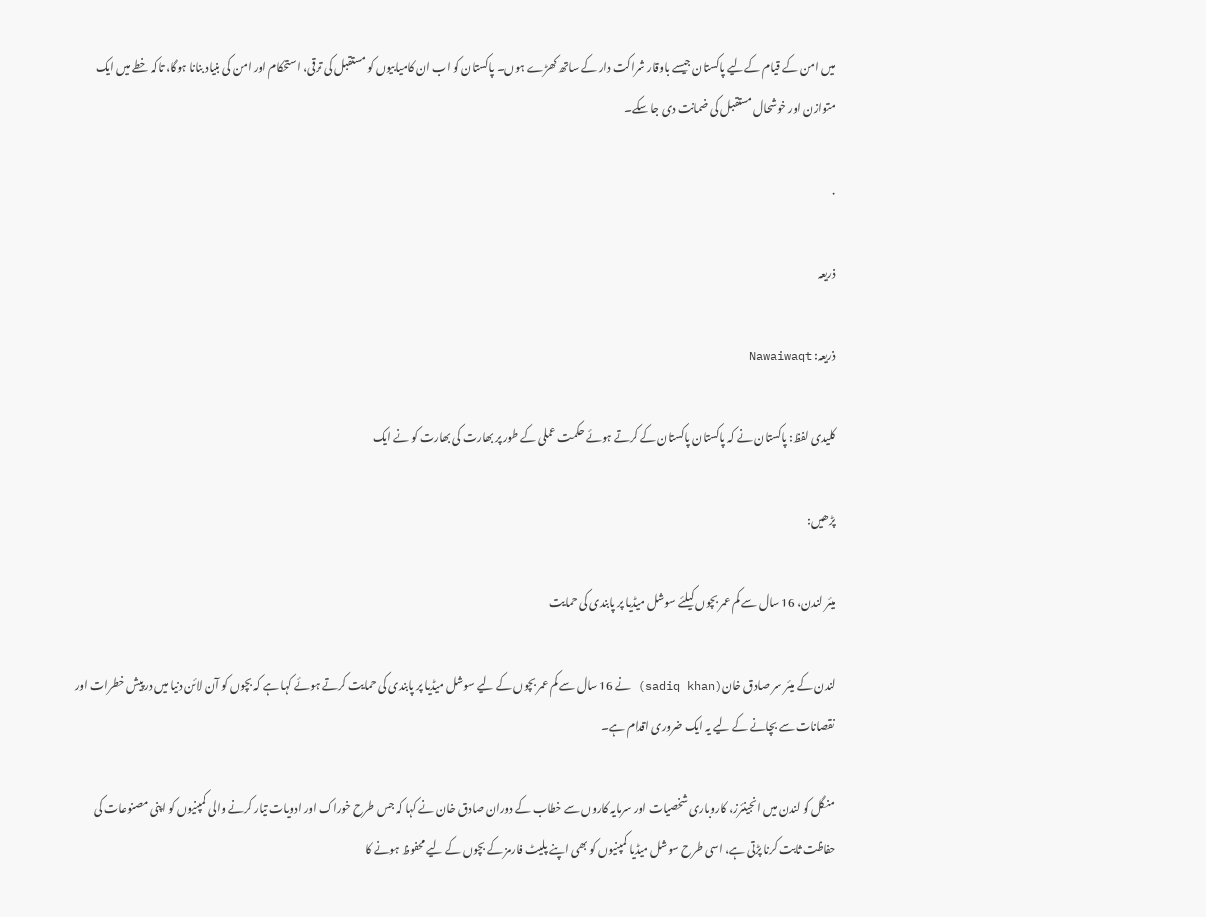میں امن کے قیام کےلیے پاکستان جیسے باوقار شراکت دار کے ساتھ کھڑے ہوں۔ پاکستان کو اب ان کامیابیوں کو مستقبل کی ترقی، استحکام اور امن کی بنیاد بنانا ہوگا، تاکہ خطے میں ایک متوازن اور خوشحال مستقبل کی ضمانت دی جا سکے۔

.

ذریعہ

ذریعہ: Nawaiwaqt

کلیدی لفظ: پاکستان نے کہ پاکستان پاکستان کے کرتے ہوئے حکمت عملی کے طور پر بھارت کی بھارت کو نے ایک

پڑھیں:

میئر لندن، 16 سال سے کم عمر بچوں کیلئے سوشل میڈیا پر پابندی کی حمایت

لندن کے میئر سر صادق خان(sadiq khan) نے 16 سال سے کم عمر بچوں کے لیے سوشل میڈیا پر پابندی کی حمایت کرتے ہوئے کہا ہے کہ بچوں کو آن لائن دنیا میں درپیش خطرات اور نقصانات سے بچانے کے لیے یہ ایک ضروری اقدام ہے۔

منگل کو لندن میں انجینئرز، کاروباری شخصیات اور سرمایہ کاروں سے خطاب کے دوران صادق خان نے کہا کہ جس طرح خوراک اور ادویات تیار کرنے والی کمپنیوں کو اپنی مصنوعات کی حفاظت ثابت کرنا پڑتی ہے، اسی طرح سوشل میڈیا کمپنیوں کو بھی اپنے پلیٹ فارمز کے بچوں کے لیے محفوظ ہونے کا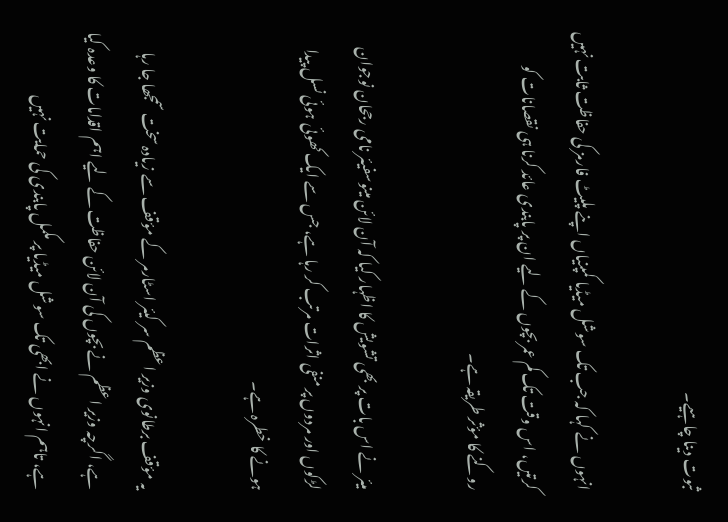ثبوت دینا چاہیے۔

انہوں نے کہا کہ جب تک سوشل میڈیا کمپنیاں اپنے پلیٹ فارمز کی حفاظت ثابت نہیں کرتیں، اس وقت تک کم عمر بچوں کے لیے ان پر پابندی عائد کرنا ہی نقصانات کو روکنے کا مؤثر طریقہ ہے۔

میئر نے اس بات پر بھی تشویش کا اظہار کیا کہ آن لائن مینوسفیئر نامی رجحان نوجوان لڑکوں اور مردوں پر منفی اثرات مرتب کر رہا ہے، جس سے ایک کھوئی ہوئی نسل پیدا ہونے کا خطرہ ہے۔

یہ مؤقف برطانوی وزیر اعظم سر کیئر اسٹارمر کے مؤقف سے زیادہ سخت سمجھا جا رہا ہے، اگرچہ وزیر اعظم نے بچوں کی آن لائن حفاظت کے لیے اہم اقدامات کا وعدہ کیا ہے، تاہم انہوں نے ابھی تک سوشل میڈیا پر مکمل پابندی کی حمایت نہیں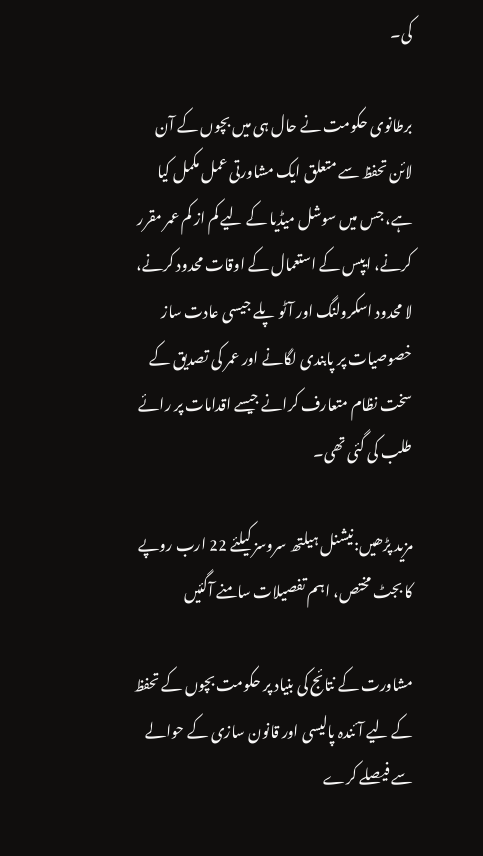کی۔

برطانوی حکومت نے حال ہی میں بچوں کے آن لائن تحفظ سے متعلق ایک مشاورتی عمل مکمل کیا ہے، جس میں سوشل میڈیا کے لیے کم از کم عمر مقرر کرنے، ایپس کے استعمال کے اوقات محدود کرنے، لا محدود اسکرولنگ اور آٹو پلے جیسی عادت ساز خصوصیات پر پابندی لگانے اور عمر کی تصدیق کے سخت نظام متعارف کرانے جیسے اقدامات پر رائے طلب کی گئی تھی۔

مزید پڑھیں:نیشنل ہیلتھ سروسز کیلئے 22 ارب روپے کا بجٹ مختص، اہم تفصیلات سامنے آگئیں

مشاورت کے نتائج کی بنیاد پر حکومت بچوں کے تحفظ کے لیے آئندہ پالیسی اور قانون سازی کے حوالے سے فیصلے کرے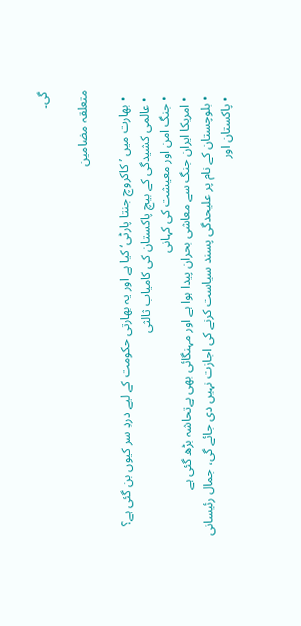گی۔

متعلقہ مضامین

  • بھارت میں ’کاکروچ جنتا پارٹی‘ کیا ہے اور یہ بھارتی حکومت کے لیے دردِ سر کیوں بن گئی ہے؟
  • عالمی کشیدگی کے بیچ پاکستان کی کامیاب ثالثی
  • جنگ امن اور معیشت کی کہانی
  • امریکا ایران جنگ سے معاشی بحران پیدا ہوا ہے اور مہنگائی بھی بےتحاشہ بڑھ گئی ہے
  • بلوچستان کے نام پر علیحدگی پسند سیاست کرنے کی اجازت نہیں دی جائے گی، جمال رئیسانی
  • پاکستان اور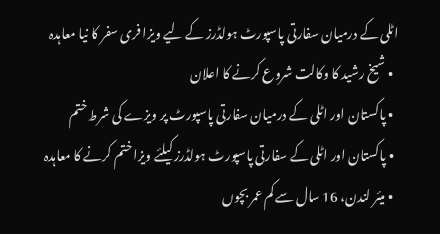اٹلی کے درمیان سفارتی پاسپورٹ ہولڈرز کے لیے ویزا فری سفر کا نیا معاہدہ
  • شیخ رشید کا وکالت شروع کرنے کا اعلان
  • پاکستان اور اٹلی کے درمیان سفارتی پاسپورٹ پر ویزے کی شرط ختم
  • پاکستان اور اٹلی کے سفارتی پاسپورٹ ہولڈرز کیلئے ویزا ختم کرنے کا معاہدہ
  • میئر لندن، 16 سال سے کم عمر بچوں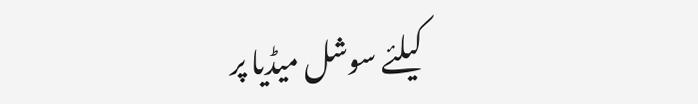کیلئے سوشل میڈیا پر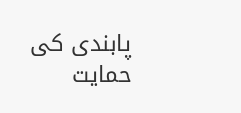پابندی کی حمایت